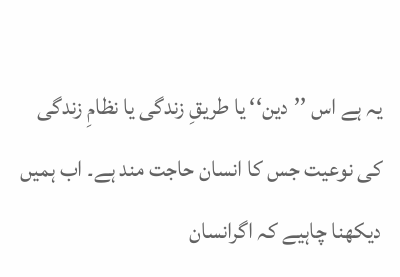یہ ہے اس ’’دین‘‘ یا طریقِ زندگی یا نظامِ زندگی کی نوعیت جس کا انسان حاجت مند ہے۔ اب ہمیں دیکھنا چاہیے کہ اگرانسان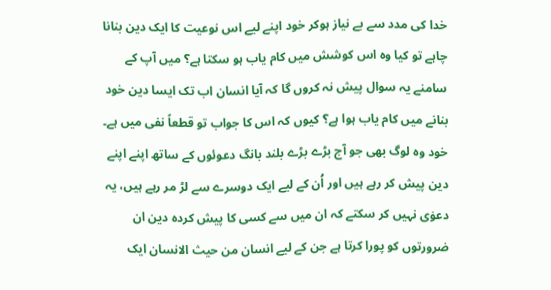خدا کی مدد سے بے نیاز ہوکر خود اپنے لیے اس نوعیت کا ایک دین بنانا چاہے تو کیا وہ اس کوشش میں کام یاب ہو سکتا ہے؟ میں آپ کے سامنے یہ سوال پیش نہ کروں گا کہ آیا انسان اب تک ایسا دین خود بنانے میں کام یاب ہوا ہے؟ کیوں کہ اس کا جواب تو قطعاً نفی میں ہے۔ خود وہ لوگ بھی جو آج بڑے بڑے بلند بانگ دعوئوں کے ساتھ اپنے اپنے دین پیش کر رہے ہیں اور اُن کے لیے ایک دوسرے سے لڑ مر رہے ہیں، یہ دعوٰی نہیں کر سکتے کہ ان میں سے کسی کا پیش کردہ دین ان ضرورتوں کو پورا کرتا ہے جن کے لیے انسان من حیث الانسان ایک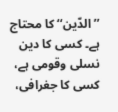’’الدّین‘‘ کا محتاج ہے۔ کسی کا دین نسلی وقومی ہے، کسی کا جغرافی،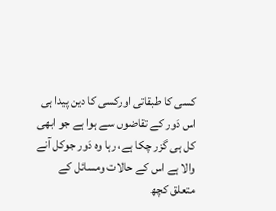کسی کا طبقاتی اورکسی کا دین پیدا ہی اس دَور کے تقاضوں سے ہوا ہے جو ابھی کل ہی گزر چکا ہے، رہا وہ دَور جوکل آنے والا ہے اس کے حالات ومسائل کے متعلق کچھ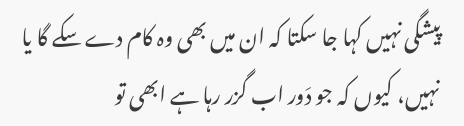پیشگی نہیں کہا جا سکتا کہ ان میں بھی وہ کام دے سکے گا یا نہیں، کیوں کہ جو دَور اب گزر رہا ہے ابھی تو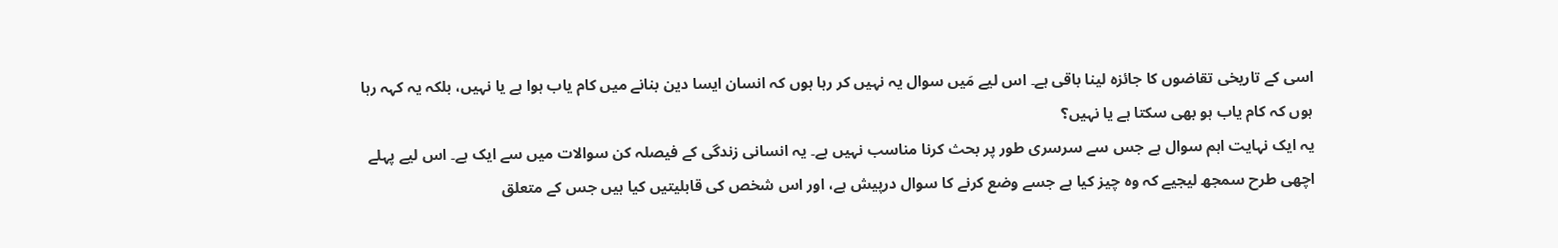اسی کے تاریخی تقاضوں کا جائزہ لینا باقی ہے۔ اس لیے مَیں سوال یہ نہیں کر رہا ہوں کہ انسان ایسا دین بنانے میں کام یاب ہوا ہے یا نہیں، بلکہ یہ کہہ رہا ہوں کہ کام یاب ہو بھی سکتا ہے یا نہیں؟
یہ ایک نہایت اہم سوال ہے جس سے سرسری طور پر بحث کرنا مناسب نہیں ہے۔ یہ انسانی زندگی کے فیصلہ کن سوالات میں سے ایک ہے۔ اس لیے پہلے اچھی طرح سمجھ لیجیے کہ وہ چیز کیا ہے جسے وضع کرنے کا سوال درپیش ہے، اور اس شخص کی قابلیتیں کیا ہیں جس کے متعلق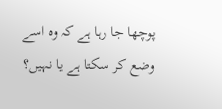پوچھا جا رہا ہے کہ وہ اسے وضع کر سکتا ہے یا نہیں؟